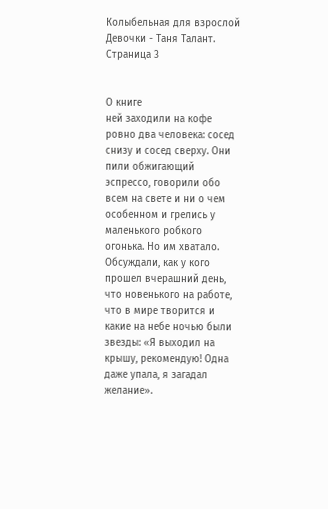Колыбельная для взрослой Девочки - Таня Талант. Страница 3


О книге
ней заходили на кофе ровно два человека: сосед снизу и сосед сверху. Они пили обжигающий эспрессо, говорили обо всем на свете и ни о чем особенном и грелись у маленького робкого огонька. Но им хватало. Обсуждали, как у кого прошел вчерашний день, что новенького на работе, что в мире творится и какие на небе ночью были звезды: «Я выходил на крышу, рекомендую! Одна даже упала, я загадал желание».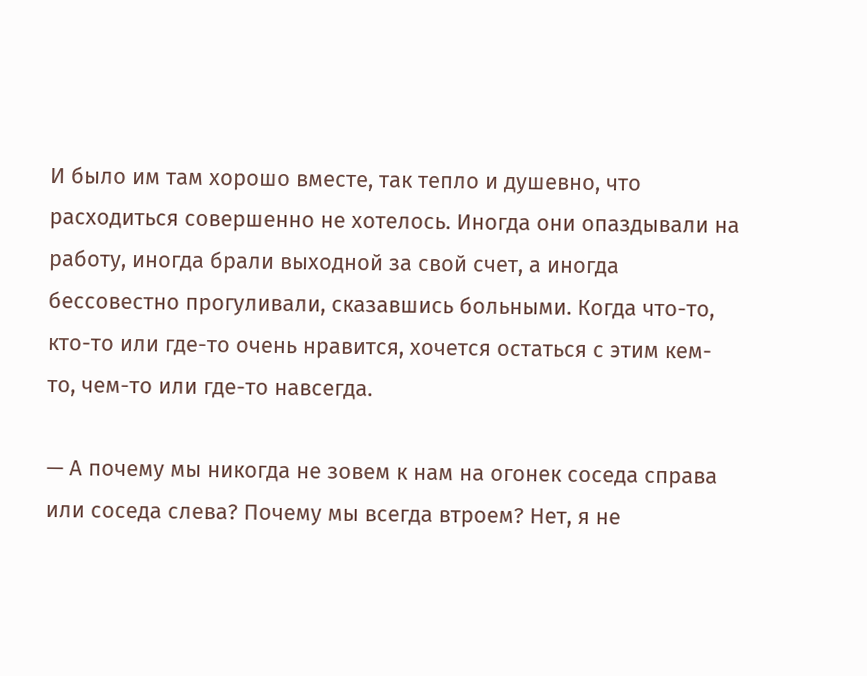И было им там хорошо вместе, так тепло и душевно, что расходиться совершенно не хотелось. Иногда они опаздывали на работу, иногда брали выходной за свой счет, а иногда бессовестно прогуливали, сказавшись больными. Когда что-то, кто-то или где-то очень нравится, хочется остаться с этим кем-то, чем-то или где-то навсегда.

— А почему мы никогда не зовем к нам на огонек соседа справа или соседа слева? Почему мы всегда втроем? Нет, я не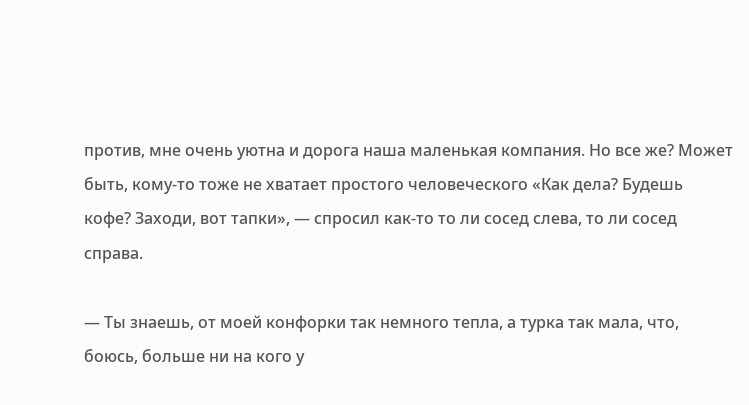против, мне очень уютна и дорога наша маленькая компания. Но все же? Может быть, кому-то тоже не хватает простого человеческого «Как дела? Будешь кофе? Заходи, вот тапки», — спросил как-то то ли сосед слева, то ли сосед справа.

— Ты знаешь, от моей конфорки так немного тепла, а турка так мала, что, боюсь, больше ни на кого у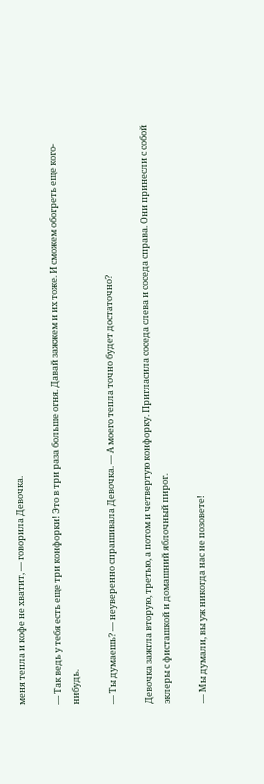меня тепла и кофе не хватит, — говорила Девочка.

— Так ведь у тебя есть еще три конфорки! Это в три раза больше огня. Давай зажжем и их тоже. И сможем обогреть еще кого-нибудь.

— Ты думаешь? — неуверенно спрашивала Девочка. — А моего тепла точно будет достаточно?

Девочка зажгла вторую, третью, а потом и четвертую конфорку. Пригласила соседа слева и соседа справа. Они принесли с собой эклеры с фисташкой и домашний яблочный пирог.

— Мы думали, вы уж никогда нас не позовете!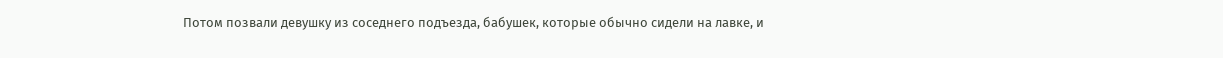Потом позвали девушку из соседнего подъезда, бабушек, которые обычно сидели на лавке, и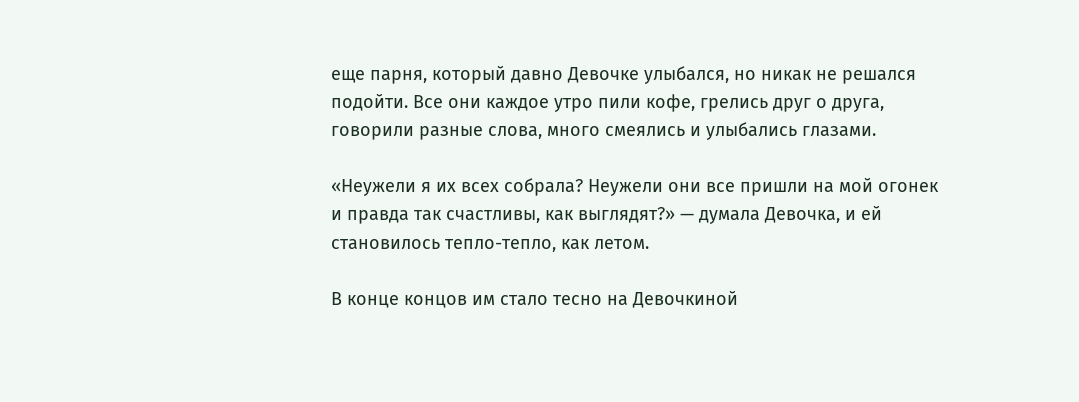еще парня, который давно Девочке улыбался, но никак не решался подойти. Все они каждое утро пили кофе, грелись друг о друга, говорили разные слова, много смеялись и улыбались глазами.

«Неужели я их всех собрала? Неужели они все пришли на мой огонек и правда так счастливы, как выглядят?» — думала Девочка, и ей становилось тепло-тепло, как летом.

В конце концов им стало тесно на Девочкиной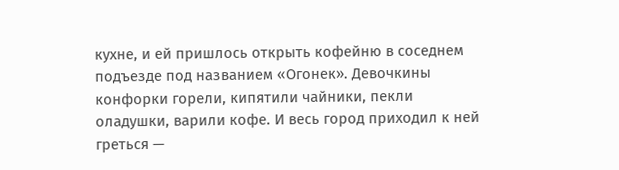кухне, и ей пришлось открыть кофейню в соседнем подъезде под названием «Огонек». Девочкины конфорки горели, кипятили чайники, пекли оладушки, варили кофе. И весь город приходил к ней греться —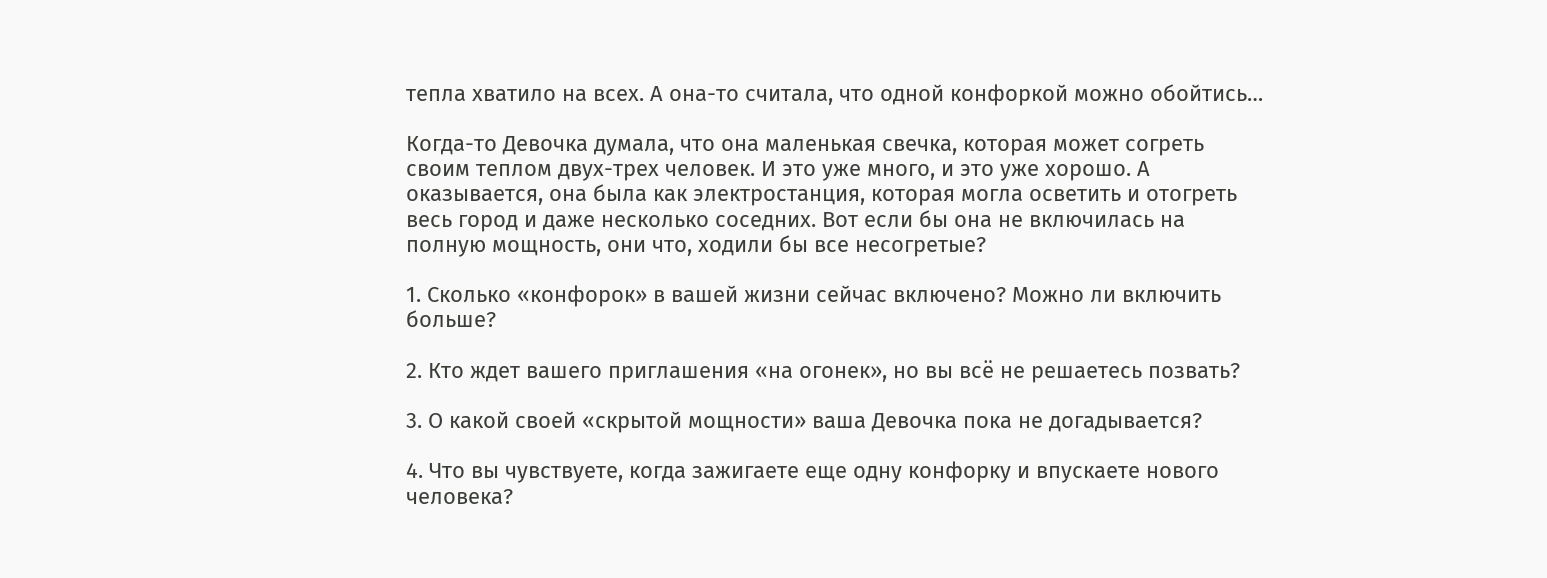тепла хватило на всех. А она-то считала, что одной конфоркой можно обойтись…

Когда-то Девочка думала, что она маленькая свечка, которая может согреть своим теплом двух-трех человек. И это уже много, и это уже хорошо. А оказывается, она была как электростанция, которая могла осветить и отогреть весь город и даже несколько соседних. Вот если бы она не включилась на полную мощность, они что, ходили бы все несогретые?

1. Сколько «конфорок» в вашей жизни сейчас включено? Можно ли включить больше?

2. Кто ждет вашего приглашения «на огонек», но вы всё не решаетесь позвать?

3. О какой своей «скрытой мощности» ваша Девочка пока не догадывается?

4. Что вы чувствуете, когда зажигаете еще одну конфорку и впускаете нового человека?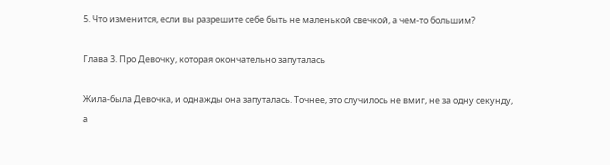5. Что изменится, если вы разрешите себе быть не маленькой свечкой, а чем-то большим?

Глава 3. Про Девочку, которая окончательно запуталась

Жила-была Девочка, и однажды она запуталась. Точнее, это случилось не вмиг, не за одну секунду, а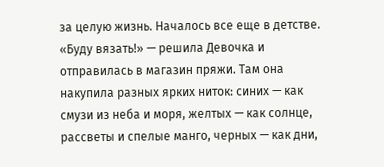за целую жизнь. Началось все еще в детстве. «Буду вязать!» — решила Девочка и отправилась в магазин пряжи. Там она накупила разных ярких ниток: синих — как смузи из неба и моря, желтых — как солнце, рассветы и спелые манго, черных — как дни,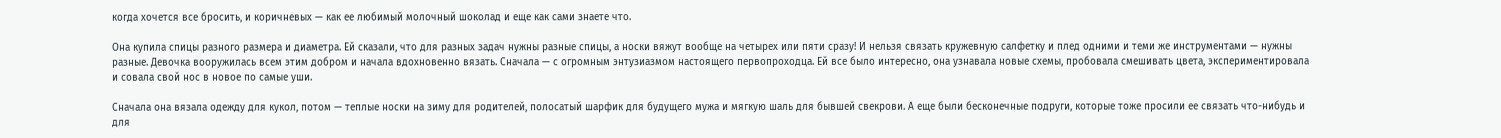когда хочется все бросить, и коричневых — как ее любимый молочный шоколад и еще как сами знаете что.

Она купила спицы разного размера и диаметра. Ей сказали, что для разных задач нужны разные спицы, а носки вяжут вообще на четырех или пяти сразу! И нельзя связать кружевную салфетку и плед одними и теми же инструментами — нужны разные. Девочка вооружилась всем этим добром и начала вдохновенно вязать. Сначала — с огромным энтузиазмом настоящего первопроходца. Ей все было интересно, она узнавала новые схемы, пробовала смешивать цвета, экспериментировала и совала свой нос в новое по самые уши.

Сначала она вязала одежду для кукол, потом — теплые носки на зиму для родителей, полосатый шарфик для будущего мужа и мягкую шаль для бывшей свекрови. А еще были бесконечные подруги, которые тоже просили ее связать что-нибудь и для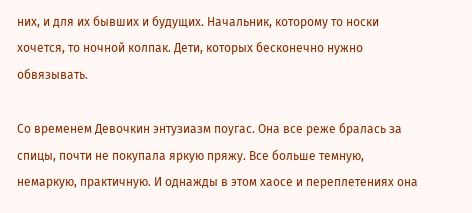них, и для их бывших и будущих. Начальник, которому то носки хочется, то ночной колпак. Дети, которых бесконечно нужно обвязывать.

Со временем Девочкин энтузиазм поугас. Она все реже бралась за спицы, почти не покупала яркую пряжу. Все больше темную, немаркую, практичную. И однажды в этом хаосе и переплетениях она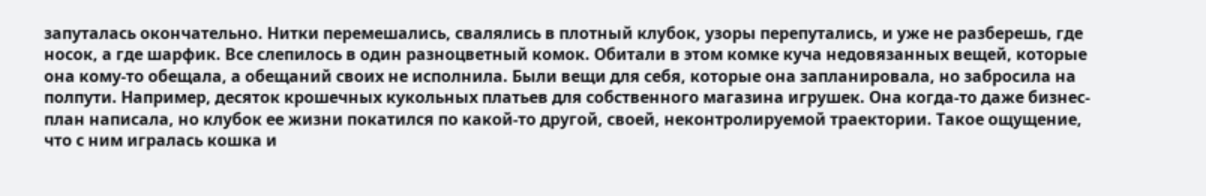запуталась окончательно. Нитки перемешались, свалялись в плотный клубок, узоры перепутались, и уже не разберешь, где носок, а где шарфик. Все слепилось в один разноцветный комок. Обитали в этом комке куча недовязанных вещей, которые она кому-то обещала, а обещаний своих не исполнила. Были вещи для себя, которые она запланировала, но забросила на полпути. Например, десяток крошечных кукольных платьев для собственного магазина игрушек. Она когда-то даже бизнес-план написала, но клубок ее жизни покатился по какой-то другой, своей, неконтролируемой траектории. Такое ощущение, что с ним игралась кошка и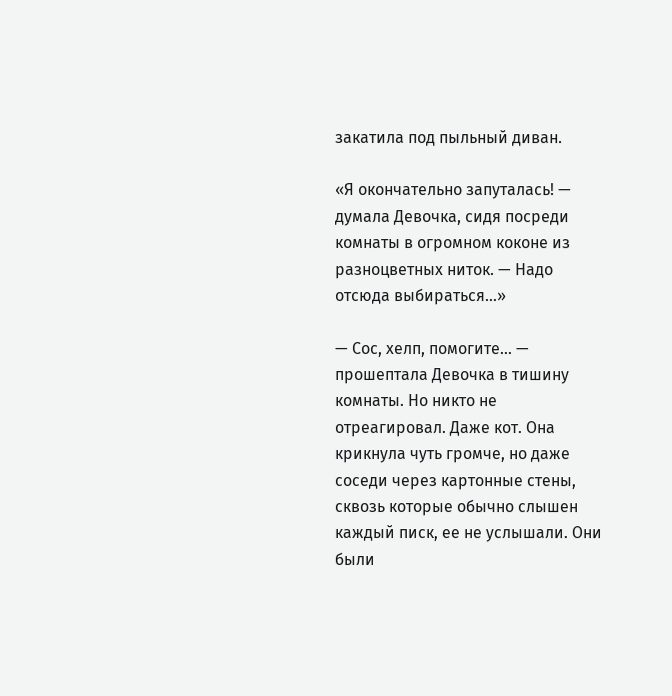закатила под пыльный диван.

«Я окончательно запуталась! — думала Девочка, сидя посреди комнаты в огромном коконе из разноцветных ниток. — Надо отсюда выбираться…»

— Сос, хелп, помогите… — прошептала Девочка в тишину комнаты. Но никто не отреагировал. Даже кот. Она крикнула чуть громче, но даже соседи через картонные стены, сквозь которые обычно слышен каждый писк, ее не услышали. Они были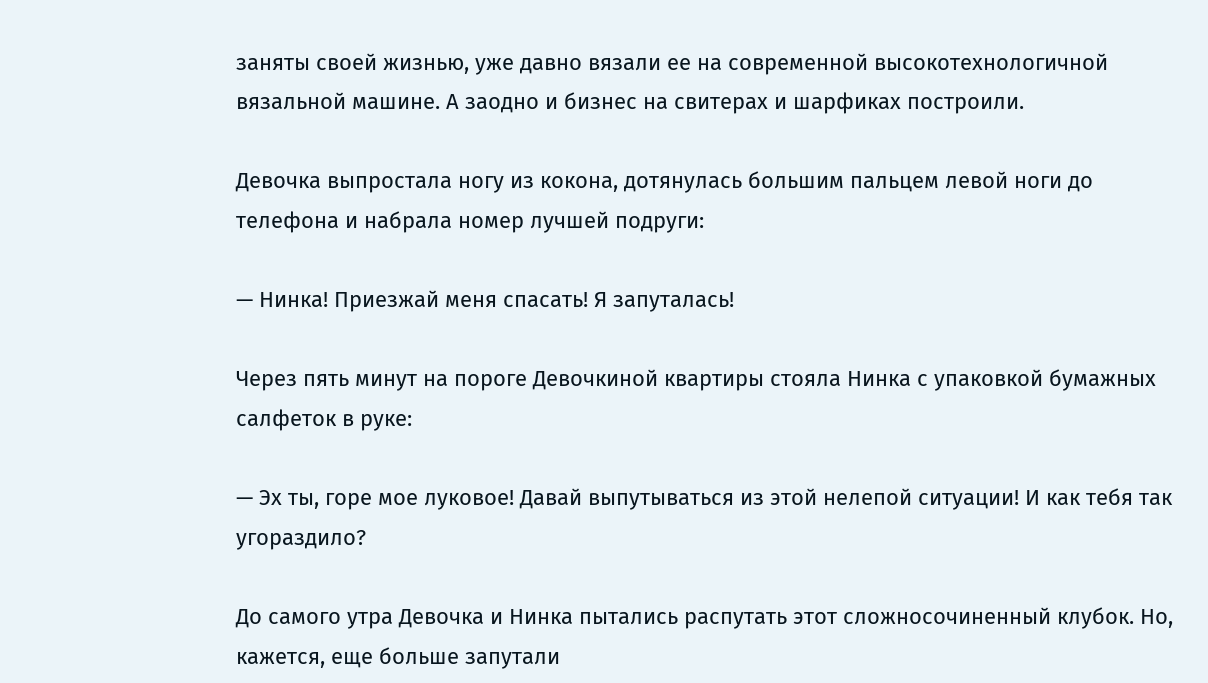заняты своей жизнью, уже давно вязали ее на современной высокотехнологичной вязальной машине. А заодно и бизнес на свитерах и шарфиках построили.

Девочка выпростала ногу из кокона, дотянулась большим пальцем левой ноги до телефона и набрала номер лучшей подруги:

— Нинка! Приезжай меня спасать! Я запуталась!

Через пять минут на пороге Девочкиной квартиры стояла Нинка с упаковкой бумажных салфеток в руке:

— Эх ты, горе мое луковое! Давай выпутываться из этой нелепой ситуации! И как тебя так угораздило?

До самого утра Девочка и Нинка пытались распутать этот сложносочиненный клубок. Но, кажется, еще больше запутали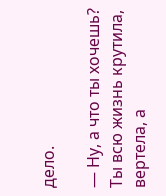дело.

— Ну, а что ты хочешь? Ты всю жизнь крутила, вертела, а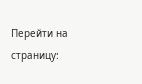Перейти на страницу: